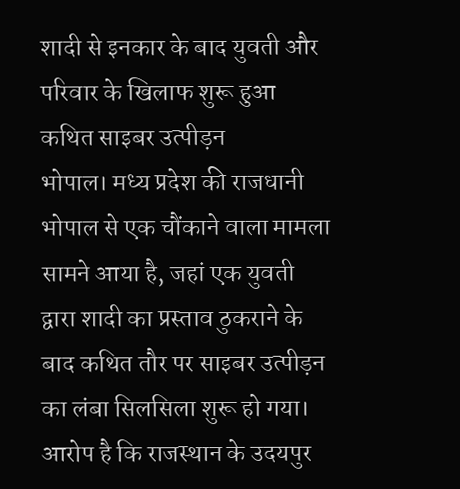शादी से इनकार के बाद युवती और परिवार के खिलाफ शुरू हुआ कथित साइबर उत्पीड़न
भोपाल। मध्य प्रदेश की राजधानी भोपाल से एक चौंकाने वाला मामला सामने आया है, जहां एक युवती द्वारा शादी का प्रस्ताव ठुकराने के बाद कथित तौर पर साइबर उत्पीड़न का लंबा सिलसिला शुरू हो गया। आरोप है कि राजस्थान के उदयपुर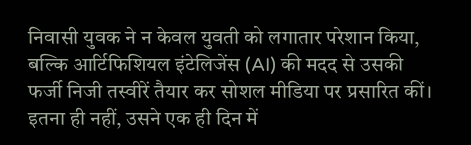निवासी युवक ने न केवल युवती को लगातार परेशान किया, बल्कि आर्टिफिशियल इंटेलिजेंस (AI) की मदद से उसकी फर्जी निजी तस्वीरें तैयार कर सोशल मीडिया पर प्रसारित कीं। इतना ही नहीं, उसने एक ही दिन में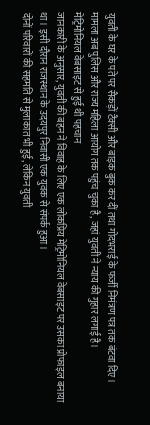युवती के घर के पते पर सैकड़ों टैक्सी और बाइक बुक कर दीं तथा गोदभराई के फर्जी निमंत्रण पत्र तक बंटवा दिए।
मामला अब पुलिस और राज्य महिला आयोग तक पहुंच चुका है, जहां युवती ने न्याय की गुहार लगाई है।
मेट्रिमोनियल वेबसाइट से हुई थी पहचान
जानकारी के अनुसार, युवती की बहन ने विवाह के लिए एक लोकप्रिय मेट्रिमोनियल वेबसाइट पर उसका प्रोफाइल बनाया था। इसी दौरान राजस्थान के उदयपुर निवासी एक युवक से संपर्क हुआ।
दोनों परिवारों की सहमति से मुलाकात भी हुई, लेकिन युवती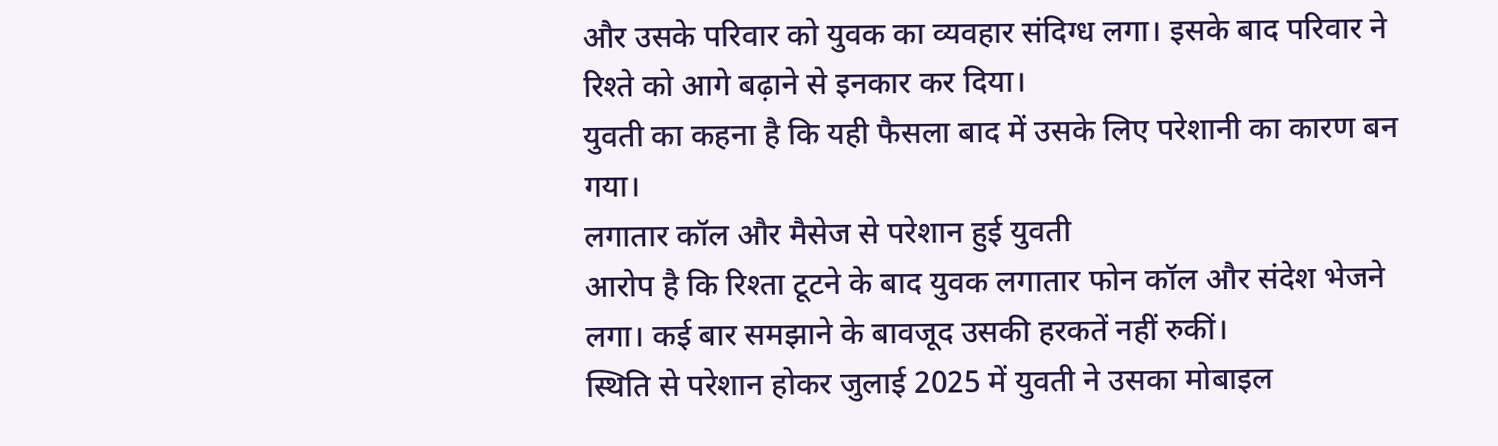और उसके परिवार को युवक का व्यवहार संदिग्ध लगा। इसके बाद परिवार ने रिश्ते को आगे बढ़ाने से इनकार कर दिया।
युवती का कहना है कि यही फैसला बाद में उसके लिए परेशानी का कारण बन गया।
लगातार कॉल और मैसेज से परेशान हुई युवती
आरोप है कि रिश्ता टूटने के बाद युवक लगातार फोन कॉल और संदेश भेजने लगा। कई बार समझाने के बावजूद उसकी हरकतें नहीं रुकीं।
स्थिति से परेशान होकर जुलाई 2025 में युवती ने उसका मोबाइल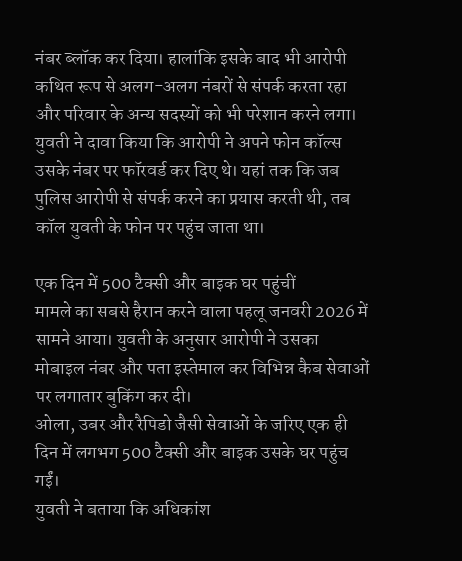नंबर ब्लॉक कर दिया। हालांकि इसके बाद भी आरोपी कथित रूप से अलग-अलग नंबरों से संपर्क करता रहा और परिवार के अन्य सदस्यों को भी परेशान करने लगा।
युवती ने दावा किया कि आरोपी ने अपने फोन कॉल्स उसके नंबर पर फॉरवर्ड कर दिए थे। यहां तक कि जब पुलिस आरोपी से संपर्क करने का प्रयास करती थी, तब कॉल युवती के फोन पर पहुंच जाता था।

एक दिन में 500 टैक्सी और बाइक घर पहुंचीं
मामले का सबसे हैरान करने वाला पहलू जनवरी 2026 में सामने आया। युवती के अनुसार आरोपी ने उसका मोबाइल नंबर और पता इस्तेमाल कर विभिन्न कैब सेवाओं पर लगातार बुकिंग कर दी।
ओला, उबर और रैपिडो जैसी सेवाओं के जरिए एक ही दिन में लगभग 500 टैक्सी और बाइक उसके घर पहुंच गईं।
युवती ने बताया कि अधिकांश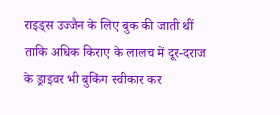राइड्स उज्जैन के लिए बुक की जाती थीं ताकि अधिक किराए के लालच में दूर-दराज के ड्राइवर भी बुकिंग स्वीकार कर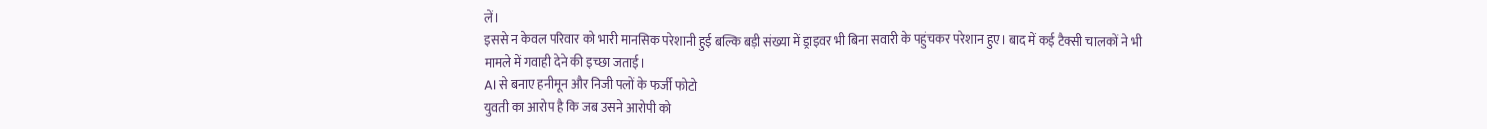लें।
इससे न केवल परिवार को भारी मानसिक परेशानी हुई बल्कि बड़ी संख्या में ड्राइवर भी बिना सवारी के पहुंचकर परेशान हुए। बाद में कई टैक्सी चालकों ने भी मामले में गवाही देने की इच्छा जताई।
AI से बनाए हनीमून और निजी पलों के फर्जी फोटो
युवती का आरोप है कि जब उसने आरोपी को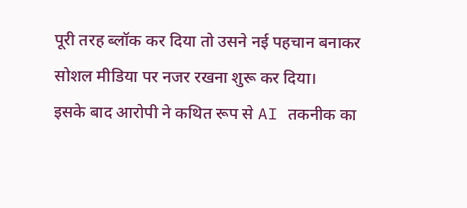पूरी तरह ब्लॉक कर दिया तो उसने नई पहचान बनाकर सोशल मीडिया पर नजर रखना शुरू कर दिया।
इसके बाद आरोपी ने कथित रूप से AI तकनीक का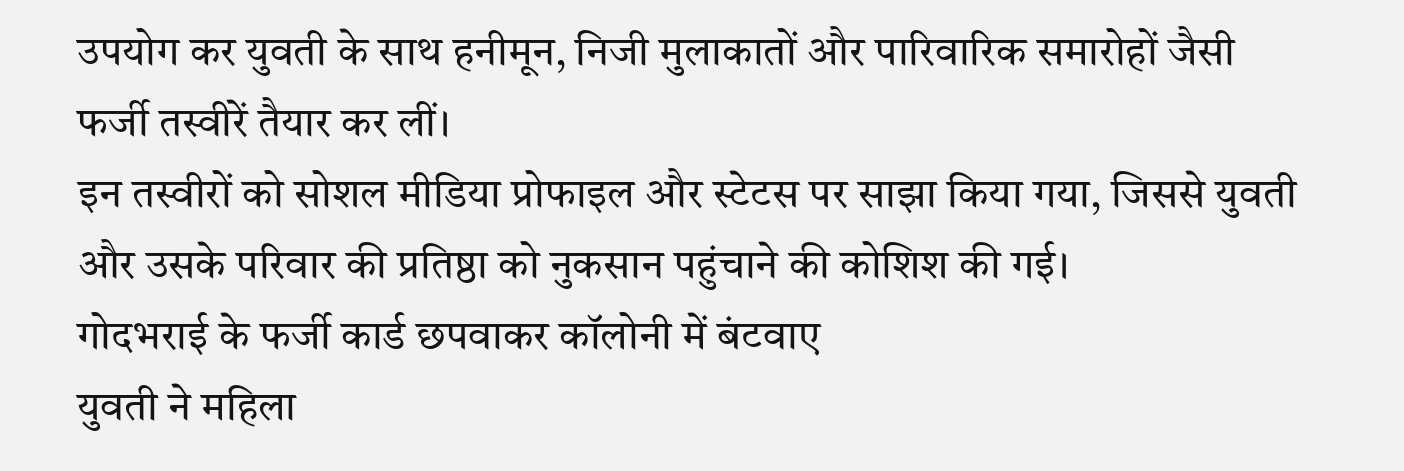उपयोग कर युवती के साथ हनीमून, निजी मुलाकातों और पारिवारिक समारोहों जैसी फर्जी तस्वीरें तैयार कर लीं।
इन तस्वीरों को सोशल मीडिया प्रोफाइल और स्टेटस पर साझा किया गया, जिससे युवती और उसके परिवार की प्रतिष्ठा को नुकसान पहुंचाने की कोशिश की गई।
गोदभराई के फर्जी कार्ड छपवाकर कॉलोनी में बंटवाए
युवती ने महिला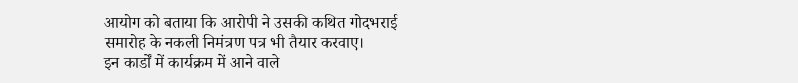आयोग को बताया कि आरोपी ने उसकी कथित गोदभराई समारोह के नकली निमंत्रण पत्र भी तैयार करवाए।
इन कार्डों में कार्यक्रम में आने वाले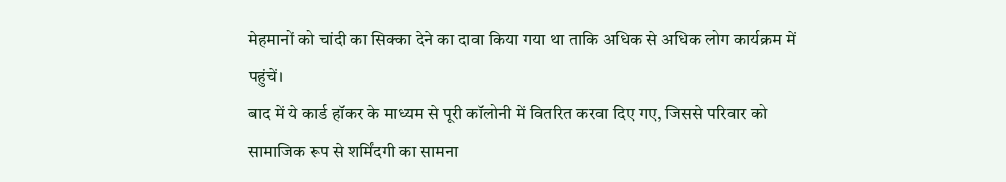मेहमानों को चांदी का सिक्का देने का दावा किया गया था ताकि अधिक से अधिक लोग कार्यक्रम में पहुंचें।
बाद में ये कार्ड हॉकर के माध्यम से पूरी कॉलोनी में वितरित करवा दिए गए, जिससे परिवार को सामाजिक रूप से शर्मिंदगी का सामना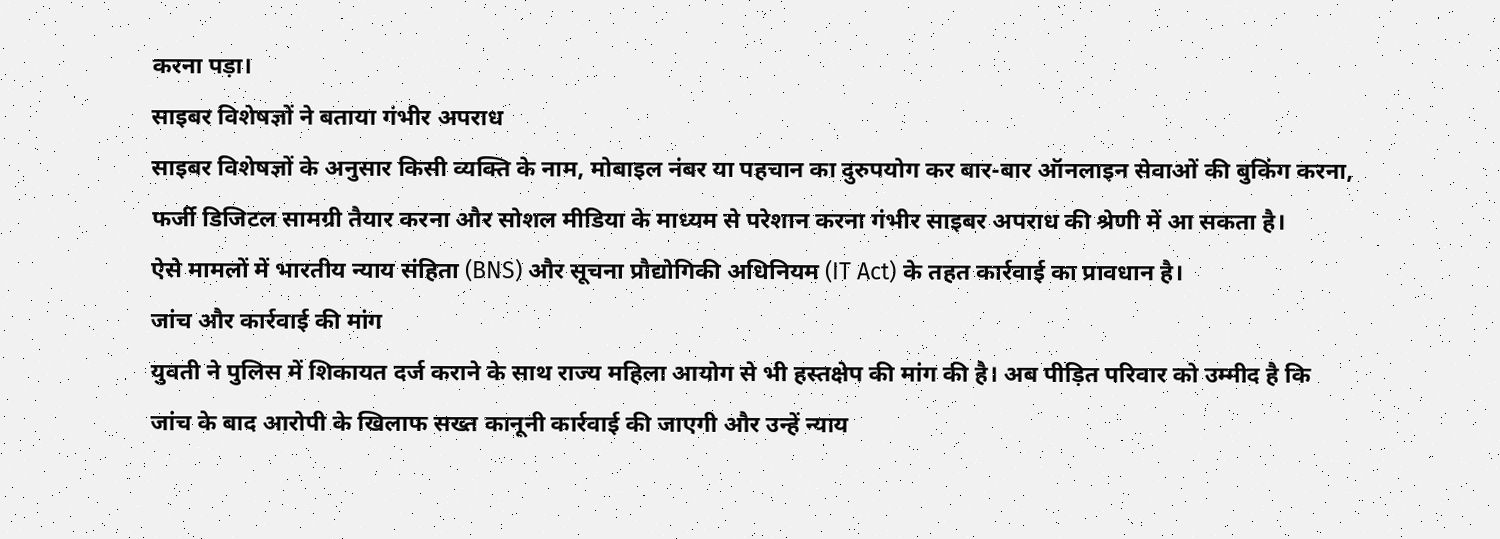करना पड़ा।
साइबर विशेषज्ञों ने बताया गंभीर अपराध
साइबर विशेषज्ञों के अनुसार किसी व्यक्ति के नाम, मोबाइल नंबर या पहचान का दुरुपयोग कर बार-बार ऑनलाइन सेवाओं की बुकिंग करना, फर्जी डिजिटल सामग्री तैयार करना और सोशल मीडिया के माध्यम से परेशान करना गंभीर साइबर अपराध की श्रेणी में आ सकता है।
ऐसे मामलों में भारतीय न्याय संहिता (BNS) और सूचना प्रौद्योगिकी अधिनियम (IT Act) के तहत कार्रवाई का प्रावधान है।
जांच और कार्रवाई की मांग
युवती ने पुलिस में शिकायत दर्ज कराने के साथ राज्य महिला आयोग से भी हस्तक्षेप की मांग की है। अब पीड़ित परिवार को उम्मीद है कि जांच के बाद आरोपी के खिलाफ सख्त कानूनी कार्रवाई की जाएगी और उन्हें न्याय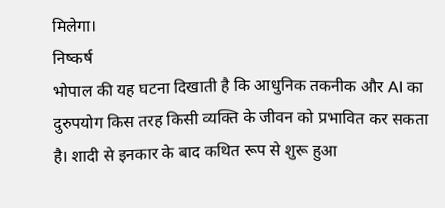मिलेगा।
निष्कर्ष
भोपाल की यह घटना दिखाती है कि आधुनिक तकनीक और AI का दुरुपयोग किस तरह किसी व्यक्ति के जीवन को प्रभावित कर सकता है। शादी से इनकार के बाद कथित रूप से शुरू हुआ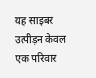यह साइबर उत्पीड़न केवल एक परिवार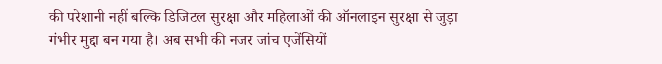की परेशानी नहीं बल्कि डिजिटल सुरक्षा और महिलाओं की ऑनलाइन सुरक्षा से जुड़ा गंभीर मुद्दा बन गया है। अब सभी की नजर जांच एजेंसियों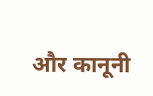और कानूनी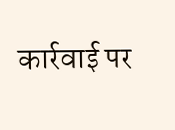कार्रवाई पर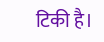टिकी है।